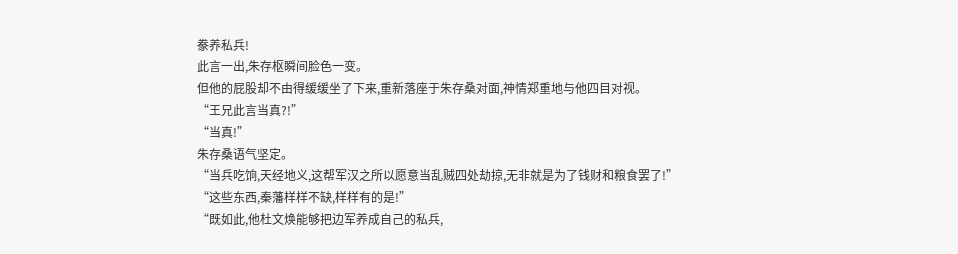豢养私兵!
此言一出,朱存枢瞬间脸色一变。
但他的屁股却不由得缓缓坐了下来,重新落座于朱存桑对面,神情郑重地与他四目对视。
“王兄此言当真?!”
“当真!”
朱存桑语气坚定。
“当兵吃饷,天经地义,这帮军汉之所以愿意当乱贼四处劫掠,无非就是为了钱财和粮食罢了!”
“这些东西,秦藩样样不缺,样样有的是!”
“既如此,他杜文焕能够把边军养成自己的私兵,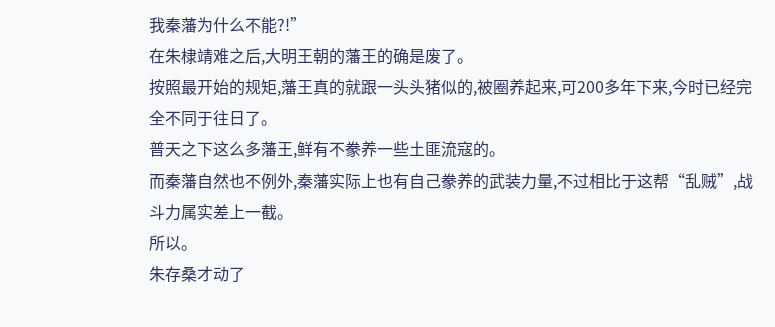我秦藩为什么不能?!”
在朱棣靖难之后,大明王朝的藩王的确是废了。
按照最开始的规矩,藩王真的就跟一头头猪似的,被圈养起来,可200多年下来,今时已经完全不同于往日了。
普天之下这么多藩王,鲜有不豢养一些土匪流寇的。
而秦藩自然也不例外,秦藩实际上也有自己豢养的武装力量,不过相比于这帮“乱贼”,战斗力属实差上一截。
所以。
朱存桑才动了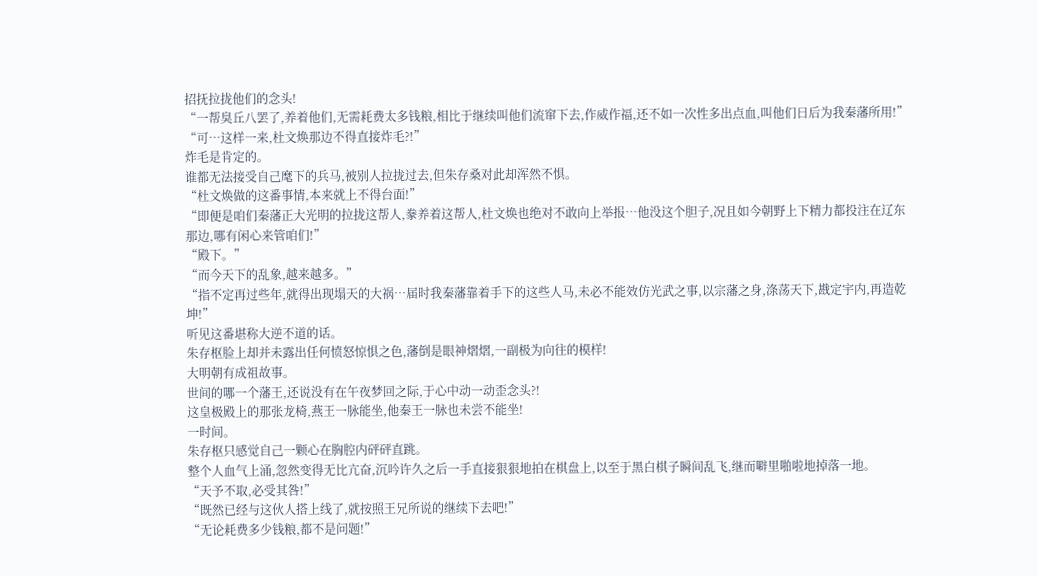招抚拉拢他们的念头!
“一帮臭丘八罢了,养着他们,无需耗费太多钱粮,相比于继续叫他们流窜下去,作威作福,还不如一次性多出点血,叫他们日后为我秦藩所用!”
“可…这样一来,杜文焕那边不得直接炸毛?!”
炸毛是肯定的。
谁都无法接受自己麾下的兵马,被别人拉拢过去,但朱存桑对此却浑然不惧。
“杜文焕做的这番事情,本来就上不得台面!”
“即便是咱们秦藩正大光明的拉拢这帮人,豢养着这帮人,杜文焕也绝对不敢向上举报…他没这个胆子,况且如今朝野上下精力都投注在辽东那边,哪有闲心来管咱们!”
“殿下。”
“而今天下的乱象,越来越多。”
“指不定再过些年,就得出现塌天的大祸…届时我秦藩靠着手下的这些人马,未必不能效仿光武之事,以宗藩之身,涤荡天下,戡定宇内,再造乾坤!”
听见这番堪称大逆不道的话。
朱存枢脸上却并未露出任何愤怒惊惧之色,藩倒是眼神熠熠,一副极为向往的模样!
大明朝有成祖故事。
世间的哪一个藩王,还说没有在午夜梦回之际,于心中动一动歪念头?!
这皇极殿上的那张龙椅,燕王一脉能坐,他秦王一脉也未尝不能坐!
一时间。
朱存枢只感觉自己一颗心在胸腔内砰砰直跳。
整个人血气上涌,忽然变得无比亢奋,沉吟许久之后一手直接狠狠地拍在棋盘上,以至于黑白棋子瞬间乱飞,继而噼里啪啦地掉落一地。
“天予不取,必受其咎!”
“既然已经与这伙人搭上线了,就按照王兄所说的继续下去吧!”
“无论耗费多少钱粮,都不是问题!”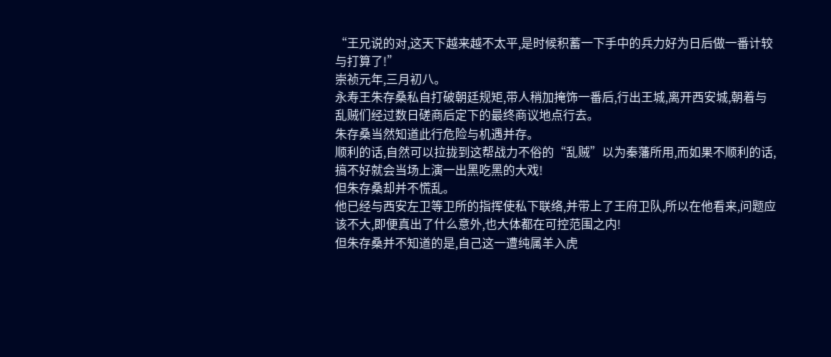“王兄说的对,这天下越来越不太平,是时候积蓄一下手中的兵力好为日后做一番计较与打算了!”
崇祯元年,三月初八。
永寿王朱存桑私自打破朝廷规矩,带人稍加掩饰一番后,行出王城,离开西安城,朝着与乱贼们经过数日磋商后定下的最终商议地点行去。
朱存桑当然知道此行危险与机遇并存。
顺利的话,自然可以拉拢到这帮战力不俗的“乱贼”以为秦藩所用,而如果不顺利的话,搞不好就会当场上演一出黑吃黑的大戏!
但朱存桑却并不慌乱。
他已经与西安左卫等卫所的指挥使私下联络,并带上了王府卫队,所以在他看来,问题应该不大,即便真出了什么意外,也大体都在可控范围之内!
但朱存桑并不知道的是,自己这一遭纯属羊入虎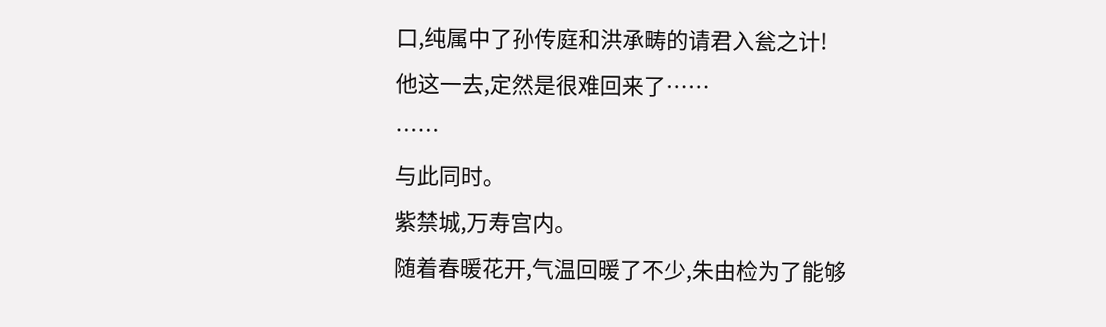口,纯属中了孙传庭和洪承畴的请君入瓮之计!
他这一去,定然是很难回来了……
……
与此同时。
紫禁城,万寿宫内。
随着春暖花开,气温回暖了不少,朱由检为了能够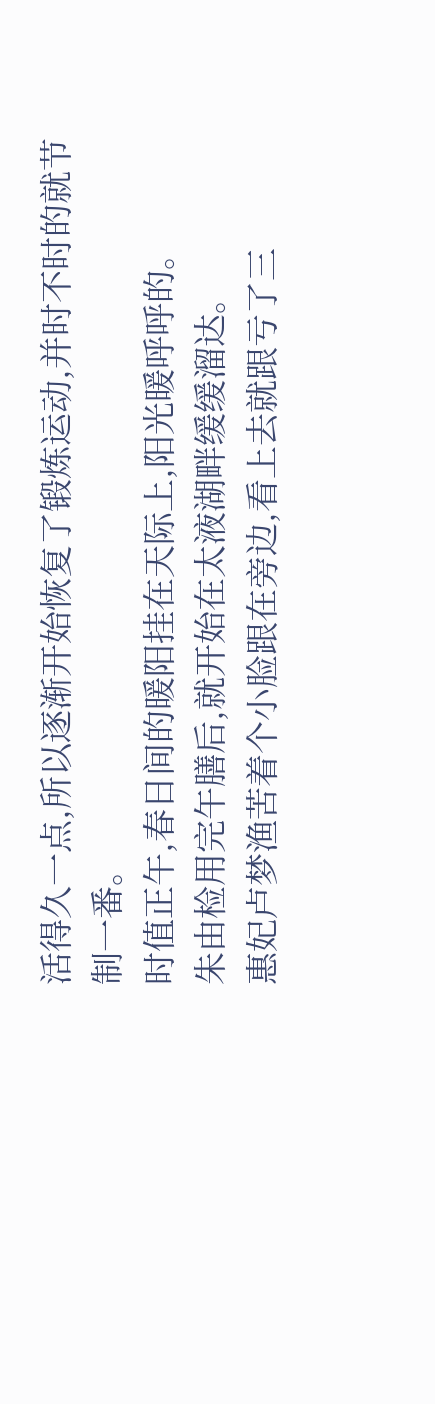活得久一点,所以逐渐开始恢复了锻炼运动,并时不时的就节制一番。
时值正午,春日间的暖阳挂在天际上,阳光暖呼呼的。
朱由检用完午膳后,就开始在太液湖畔缓缓溜达。
惠妃卢梦渔苦着个小脸跟在旁边,看上去就跟亏了三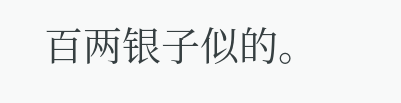百两银子似的。